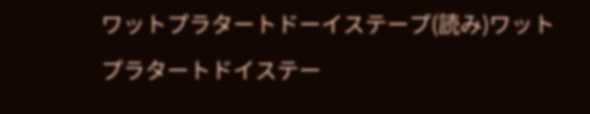ワットプラタートドーイステープ(読み)ワットプラタートドイステー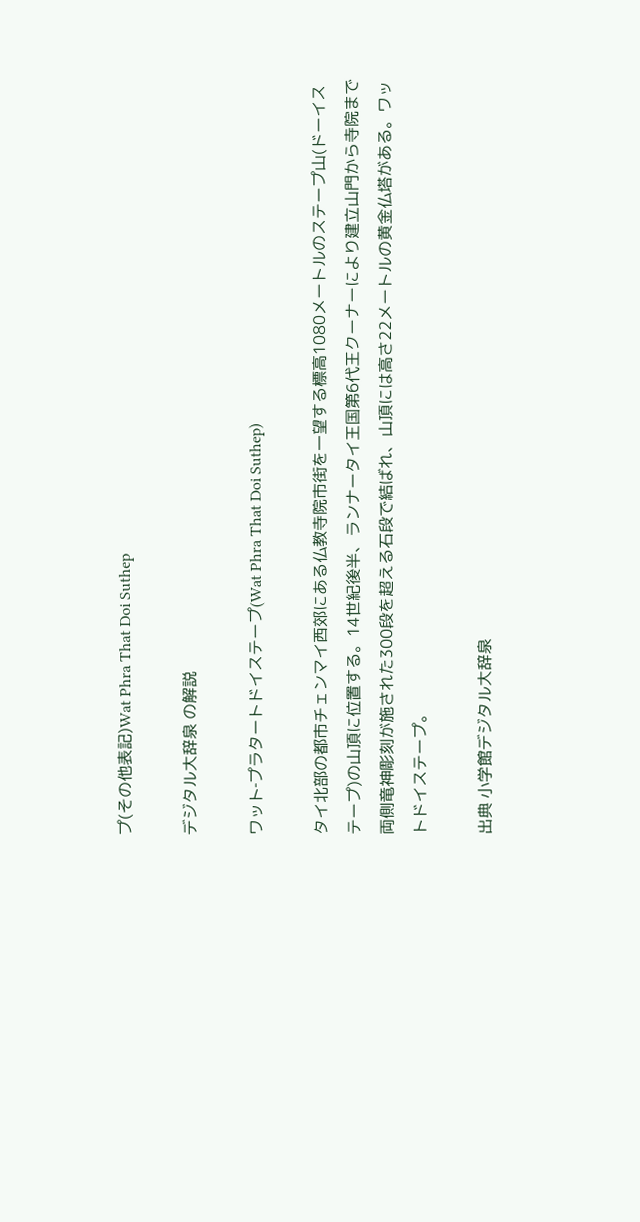プ(その他表記)Wat Phra That Doi Suthep

デジタル大辞泉 の解説

ワット‐プラタートドイステープ(Wat Phra That Doi Suthep)

タイ北部の都市チェンマイ西郊にある仏教寺院市街を一望する標高1080メートルのステープ山(ドーイステープ)の山頂に位置する。14世紀後半、ランナータイ王国第6代王クーナーにより建立山門から寺院まで両側竜神彫刻が施された300段を超える石段で結ばれ、山頂には高さ22メートルの黄金仏塔がある。ワットドイステープ。

出典 小学館デジタル大辞泉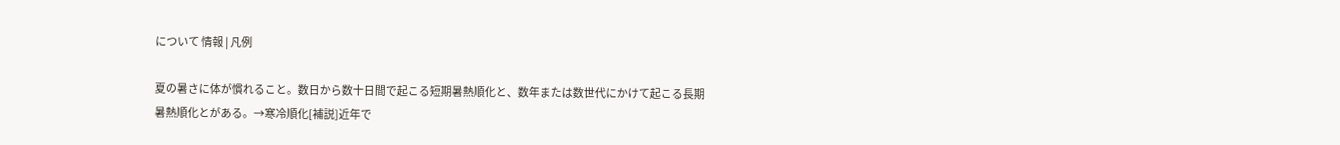について 情報 | 凡例

夏の暑さに体が慣れること。数日から数十日間で起こる短期暑熱順化と、数年または数世代にかけて起こる長期暑熱順化とがある。→寒冷順化[補説]近年で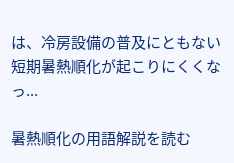は、冷房設備の普及にともない短期暑熱順化が起こりにくくなっ...

暑熱順化の用語解説を読む